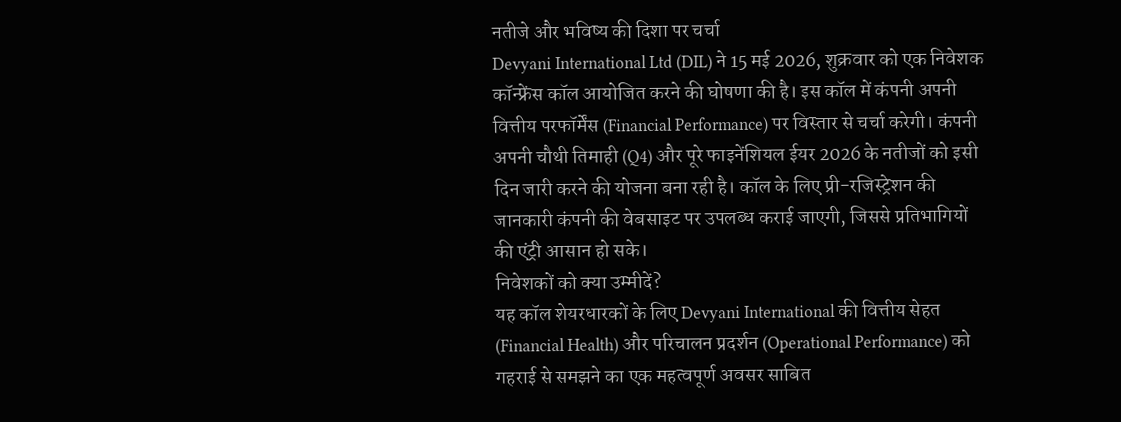नतीजे और भविष्य की दिशा पर चर्चा
Devyani International Ltd (DIL) ने 15 मई 2026, शुक्रवार को एक निवेशक कॉन्फ्रेंस कॉल आयोजित करने की घोषणा की है। इस कॉल में कंपनी अपनी वित्तीय परफॉर्मेंस (Financial Performance) पर विस्तार से चर्चा करेगी। कंपनी अपनी चौथी तिमाही (Q4) और पूरे फाइनेंशियल ईयर 2026 के नतीजों को इसी दिन जारी करने की योजना बना रही है। कॉल के लिए प्री-रजिस्ट्रेशन की जानकारी कंपनी की वेबसाइट पर उपलब्ध कराई जाएगी, जिससे प्रतिभागियों की एंट्री आसान हो सके।
निवेशकों को क्या उम्मीदें?
यह कॉल शेयरधारकों के लिए Devyani International की वित्तीय सेहत (Financial Health) और परिचालन प्रदर्शन (Operational Performance) को गहराई से समझने का एक महत्वपूर्ण अवसर साबित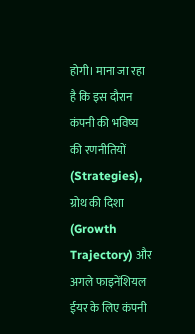होगी। माना जा रहा है कि इस दौरान कंपनी की भविष्य की रणनीतियों (Strategies), ग्रोथ की दिशा (Growth Trajectory) और अगले फाइनेंशियल ईयर के लिए कंपनी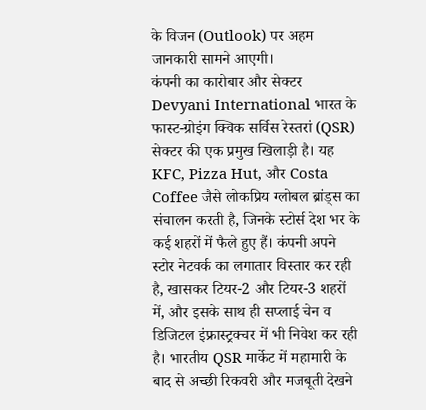के विजन (Outlook) पर अहम जानकारी सामने आएगी।
कंपनी का कारोबार और सेक्टर
Devyani International भारत के फास्ट-ग्रोइंग क्विक सर्विस रेस्तरां (QSR) सेक्टर की एक प्रमुख खिलाड़ी है। यह KFC, Pizza Hut, और Costa Coffee जैसे लोकप्रिय ग्लोबल ब्रांड्स का संचालन करती है, जिनके स्टोर्स देश भर के कई शहरों में फैले हुए हैं। कंपनी अपने स्टोर नेटवर्क का लगातार विस्तार कर रही है, खासकर टियर-2 और टियर-3 शहरों में, और इसके साथ ही सप्लाई चेन व डिजिटल इंफ्रास्ट्रक्चर में भी निवेश कर रही है। भारतीय QSR मार्केट में महामारी के बाद से अच्छी रिकवरी और मजबूती देखने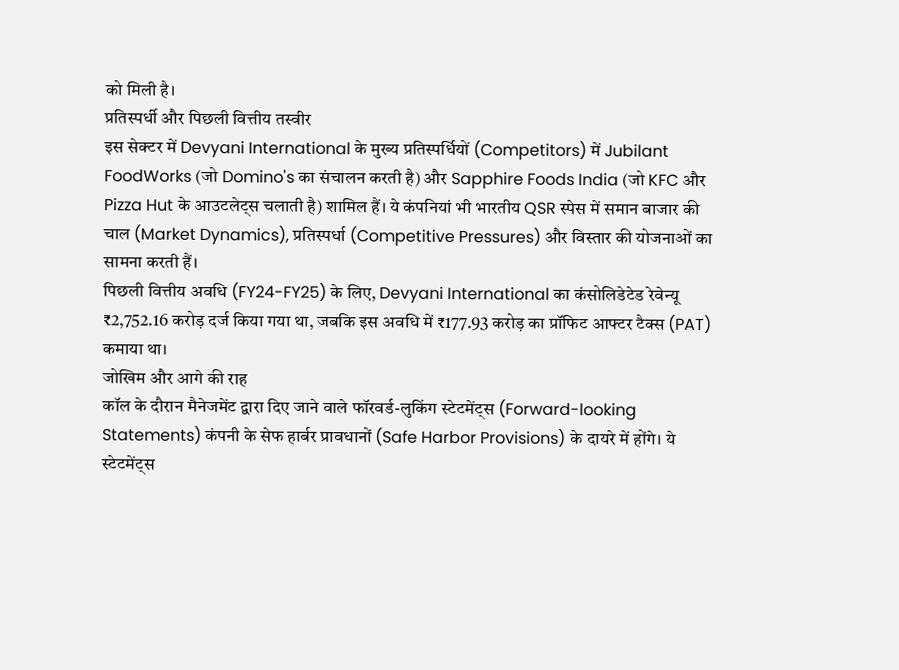को मिली है।
प्रतिस्पर्धी और पिछली वित्तीय तस्वीर
इस सेक्टर में Devyani International के मुख्य प्रतिस्पर्धियों (Competitors) में Jubilant FoodWorks (जो Domino's का संचालन करती है) और Sapphire Foods India (जो KFC और Pizza Hut के आउटलेट्स चलाती है) शामिल हैं। ये कंपनियां भी भारतीय QSR स्पेस में समान बाजार की चाल (Market Dynamics), प्रतिस्पर्धा (Competitive Pressures) और विस्तार की योजनाओं का सामना करती हैं।
पिछली वित्तीय अवधि (FY24-FY25) के लिए, Devyani International का कंसोलिडेटेड रेवेन्यू ₹2,752.16 करोड़ दर्ज किया गया था, जबकि इस अवधि में ₹177.93 करोड़ का प्रॉफिट आफ्टर टैक्स (PAT) कमाया था।
जोखिम और आगे की राह
कॉल के दौरान मैनेजमेंट द्वारा दिए जाने वाले फॉरवर्ड-लुकिंग स्टेटमेंट्स (Forward-looking Statements) कंपनी के सेफ हार्बर प्रावधानों (Safe Harbor Provisions) के दायरे में होंगे। ये स्टेटमेंट्स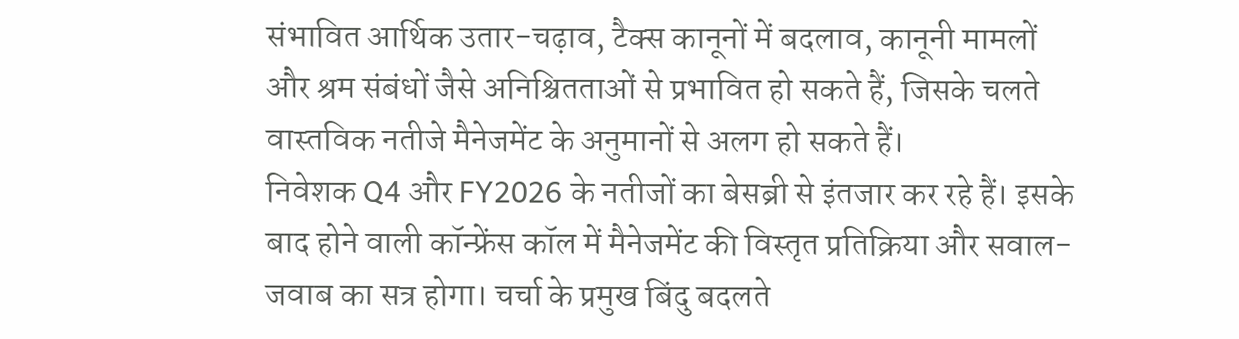संभावित आर्थिक उतार-चढ़ाव, टैक्स कानूनों में बदलाव, कानूनी मामलों और श्रम संबंधों जैसे अनिश्चितताओं से प्रभावित हो सकते हैं, जिसके चलते वास्तविक नतीजे मैनेजमेंट के अनुमानों से अलग हो सकते हैं।
निवेशक Q4 और FY2026 के नतीजों का बेसब्री से इंतजार कर रहे हैं। इसके बाद होने वाली कॉन्फ्रेंस कॉल में मैनेजमेंट की विस्तृत प्रतिक्रिया और सवाल-जवाब का सत्र होगा। चर्चा के प्रमुख बिंदु बदलते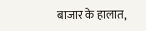बाजार के हालात,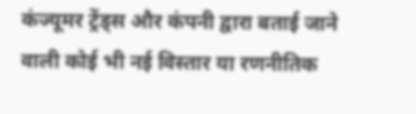कंज्यूमर ट्रेंड्स और कंपनी द्वारा बताई जाने वाली कोई भी नई विस्तार या रणनीतिक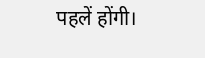पहलें होंगी।